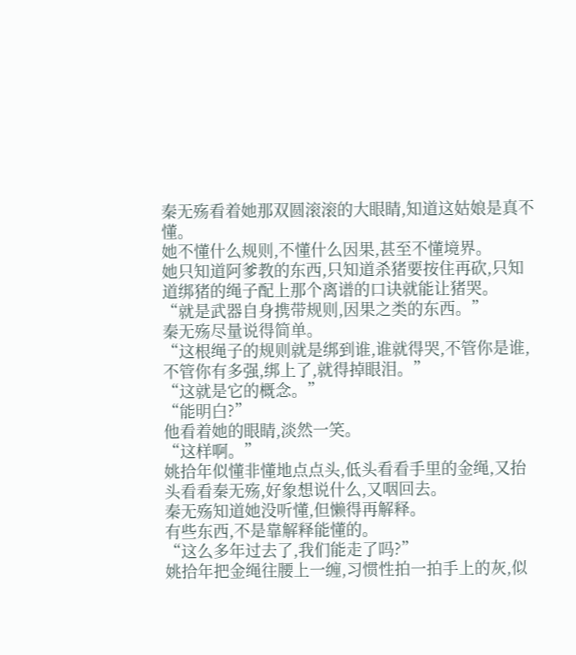秦无殇看着她那双圆滚滚的大眼睛,知道这姑娘是真不懂。
她不懂什么规则,不懂什么因果,甚至不懂境界。
她只知道阿爹教的东西,只知道杀猪要按住再砍,只知道绑猪的绳子配上那个离谱的口诀就能让猪哭。
“就是武器自身携带规则,因果之类的东西。”
秦无殇尽量说得简单。
“这根绳子的规则就是绑到谁,谁就得哭,不管你是谁,不管你有多强,绑上了,就得掉眼泪。”
“这就是它的概念。”
“能明白?”
他看着她的眼睛,淡然一笑。
“这样啊。”
姚拾年似懂非懂地点点头,低头看看手里的金绳,又抬头看看秦无殇,好象想说什么,又咽回去。
秦无殇知道她没听懂,但懒得再解释。
有些东西,不是靠解释能懂的。
“这么多年过去了,我们能走了吗?”
姚拾年把金绳往腰上一缠,习惯性拍一拍手上的灰,似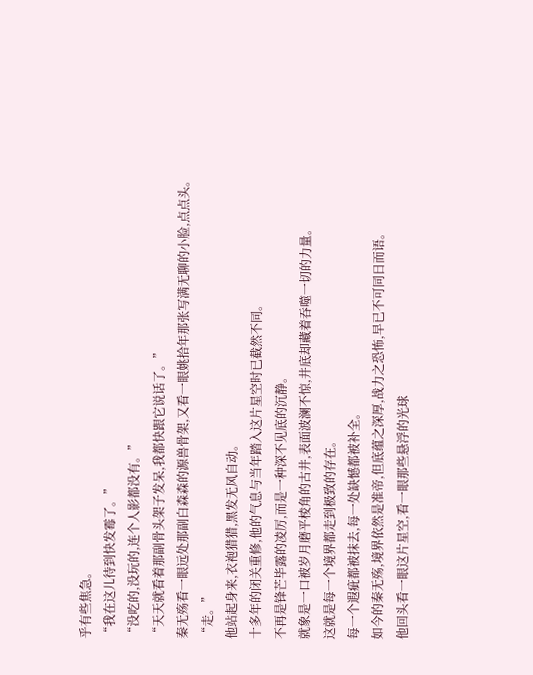乎有些焦急。
“我在这儿待到快发霉了。”
“没吃的,没玩的,连个人影都没有。”
“天天就看着那副骨头架子发呆,我都快跟它说话了。”
秦无殇看一眼远处那副白森森的源兽骨架,又看一眼姚拾年那张写满无聊的小脸,点点头。
“走。”
他站起身来,衣袍猎猎,黑发无风自动。
十多年的闭关重修,他的气息与当年踏入这片星空时已截然不同。
不再是锋芒毕露的凌厉,而是一种深不见底的沉静。
就象是一口被岁月磨平棱角的古井,表面波澜不惊,井底却藏着吞噬一切的力量。
这就是每一个境界都走到极致的存在。
每一个遐疵都被抹去,每一处缺憾都被补全。
如今的秦无殇,境界依然是准帝,但底蕴之深厚,战力之恐怖,早已不可同日而语。
他回头看一眼这片星空,看一眼那些悬浮的光球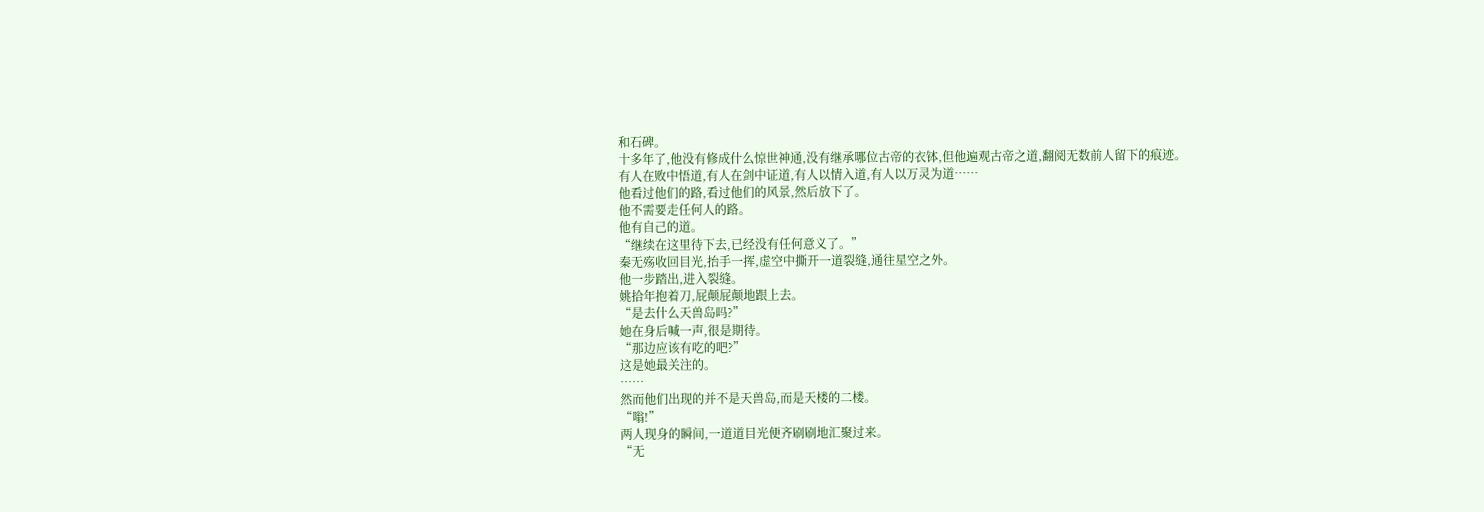和石碑。
十多年了,他没有修成什么惊世神通,没有继承哪位古帝的衣钵,但他遍观古帝之道,翻阅无数前人留下的痕迹。
有人在败中悟道,有人在剑中证道,有人以情入道,有人以万灵为道……
他看过他们的路,看过他们的风景,然后放下了。
他不需要走任何人的路。
他有自己的道。
“继续在这里待下去,已经没有任何意义了。”
秦无殇收回目光,抬手一挥,虚空中撕开一道裂缝,通往星空之外。
他一步踏出,进入裂缝。
姚拾年抱着刀,屁颠屁颠地跟上去。
“是去什么天兽岛吗?”
她在身后喊一声,很是期待。
“那边应该有吃的吧?”
这是她最关注的。
……
然而他们出现的并不是天兽岛,而是天楼的二楼。
“嗡!”
两人现身的瞬间,一道道目光便齐刷刷地汇聚过来。
“无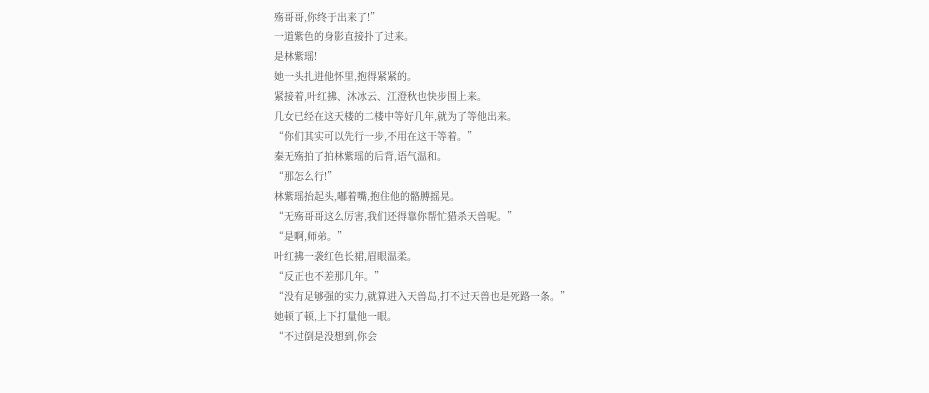殇哥哥,你终于出来了!”
一道紫色的身影直接扑了过来。
是林紫瑶!
她一头扎进他怀里,抱得紧紧的。
紧接着,叶红拂、沐冰云、江澄秋也快步围上来。
几女已经在这天楼的二楼中等好几年,就为了等他出来。
“你们其实可以先行一步,不用在这干等着。”
秦无殇拍了拍林紫瑶的后背,语气温和。
“那怎么行!”
林紫瑶抬起头,嘟着嘴,抱住他的骼膊摇晃。
“无殇哥哥这么厉害,我们还得靠你帮忙猎杀天兽呢。”
“是啊,师弟。”
叶红拂一袭红色长裙,眉眼温柔。
“反正也不差那几年。”
“没有足够强的实力,就算进入天兽岛,打不过天兽也是死路一条。”
她顿了顿,上下打量他一眼。
“不过倒是没想到,你会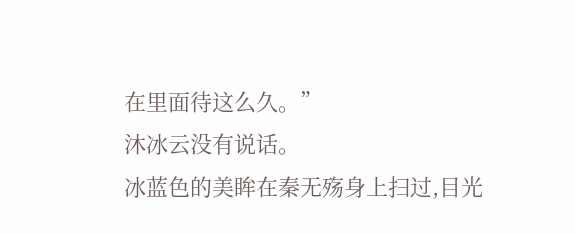在里面待这么久。”
沐冰云没有说话。
冰蓝色的美眸在秦无殇身上扫过,目光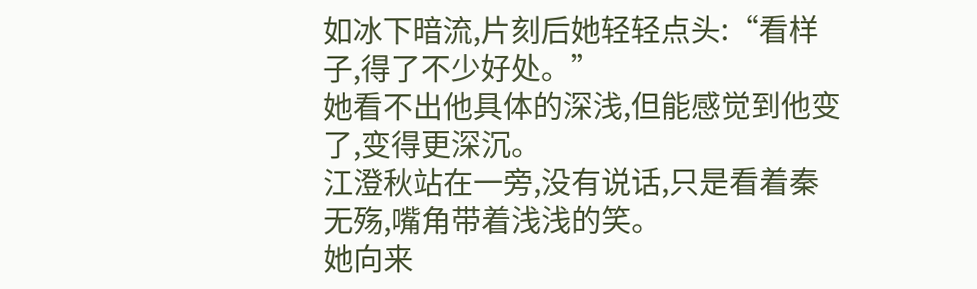如冰下暗流,片刻后她轻轻点头:“看样子,得了不少好处。”
她看不出他具体的深浅,但能感觉到他变了,变得更深沉。
江澄秋站在一旁,没有说话,只是看着秦无殇,嘴角带着浅浅的笑。
她向来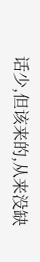话少,但该来的,从来没缺